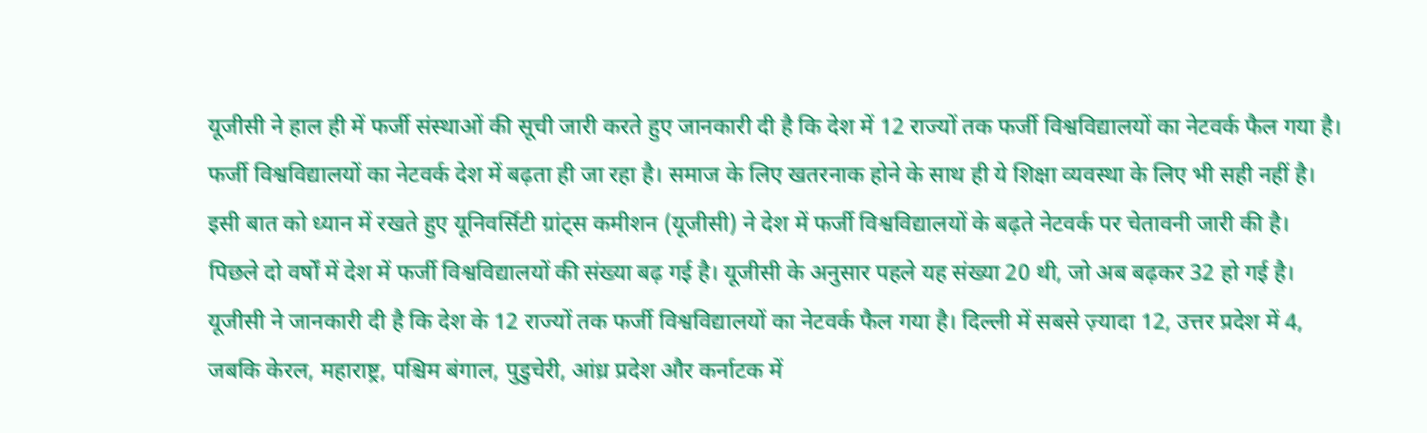यूजीसी ने हाल ही में फर्जी संस्थाओं की सूची जारी करते हुए जानकारी दी है कि देश में 12 राज्यों तक फर्जी विश्वविद्यालयों का नेटवर्क फैल गया है।
फर्जी विश्वविद्यालयों का नेटवर्क देश में बढ़ता ही जा रहा है। समाज के लिए खतरनाक होने के साथ ही ये शिक्षा व्यवस्था के लिए भी सही नहीं है। इसी बात को ध्यान में रखते हुए यूनिवर्सिटी ग्रांट्स कमीशन (यूजीसी) ने देश में फर्जी विश्वविद्यालयों के बढ़ते नेटवर्क पर चेतावनी जारी की है। पिछले दो वर्षों में देश में फर्जी विश्वविद्यालयों की संख्या बढ़ गई है। यूजीसी के अनुसार पहले यह संख्या 20 थी, जो अब बढ़कर 32 हो गई है।
यूजीसी ने जानकारी दी है कि देश के 12 राज्यों तक फर्जी विश्वविद्यालयों का नेटवर्क फैल गया है। दिल्ली में सबसे ज़्यादा 12, उत्तर प्रदेश में 4, जबकि केरल, महाराष्ट्र, पश्चिम बंगाल, पुडुचेरी, आंध्र प्रदेश और कर्नाटक में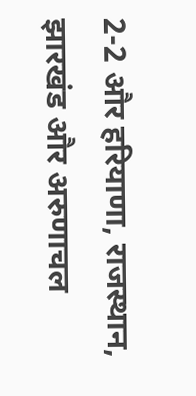2-2 और हरियाणा, राजस्थान, झारखंड और अरुणाचल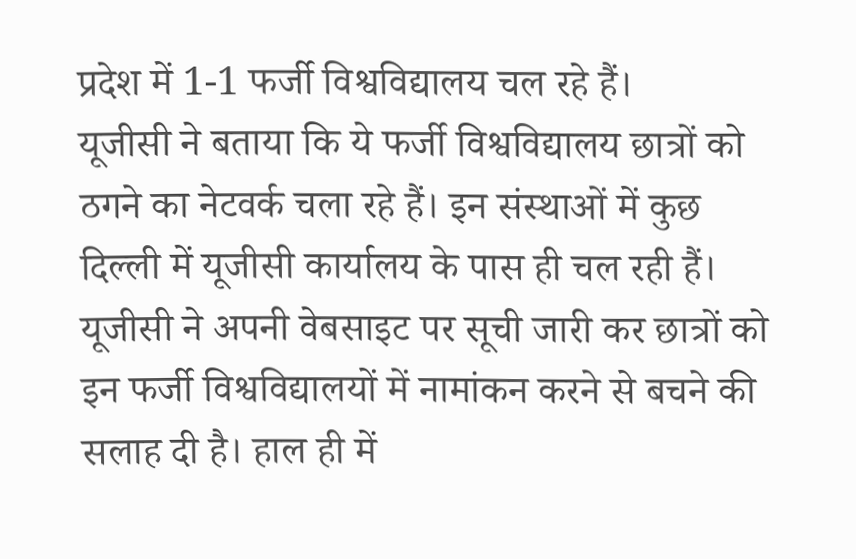प्रदेश में 1-1 फर्जी विश्वविद्यालय चल रहे हैं।
यूजीसी ने बताया कि ये फर्जी विश्वविद्यालय छात्रों को ठगने का नेटवर्क चला रहे हैं। इन संस्थाओं में कुछ दिल्ली में यूजीसी कार्यालय के पास ही चल रही हैं। यूजीसी ने अपनी वेबसाइट पर सूची जारी कर छात्रों को इन फर्जी विश्वविद्यालयों में नामांकन करने से बचने की सलाह दी है। हाल ही में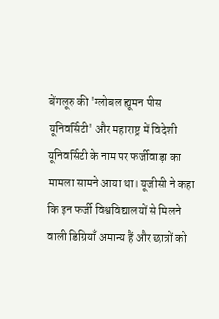बेंगलूरु की 'ग्लोबल ह्यूमन पीस यूनिवर्सिटी' और महाराष्ट्र में विदेशी यूनिवर्सिटी के नाम पर फर्जीवाड़ा का मामला सामने आया था। यूजीसी ने कहा कि इन फर्जी विश्वविद्यालयों से मिलने वाली डिग्रियाँ अमान्य हैं और छात्रों को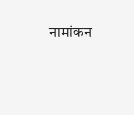नामांकन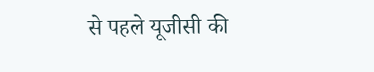से पहले यूजीसी की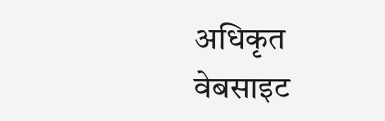अधिकृत वेबसाइट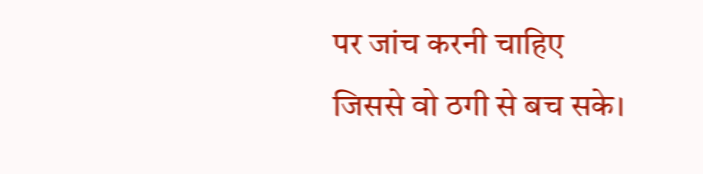पर जांच करनी चाहिए जिससे वो ठगी से बच सके।